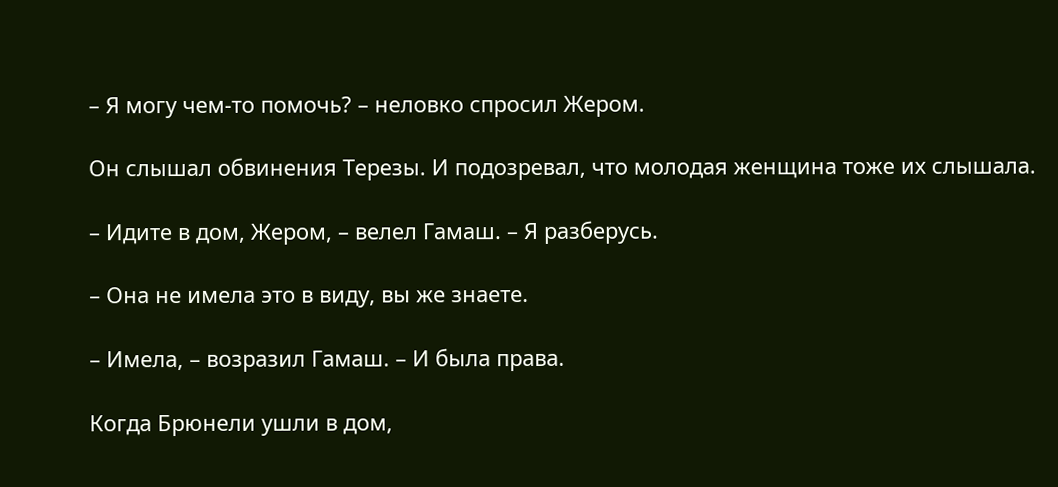– Я могу чем-то помочь? – неловко спросил Жером.

Он слышал обвинения Терезы. И подозревал, что молодая женщина тоже их слышала.

– Идите в дом, Жером, – велел Гамаш. – Я разберусь.

– Она не имела это в виду, вы же знаете.

– Имела, – возразил Гамаш. – И была права.

Когда Брюнели ушли в дом,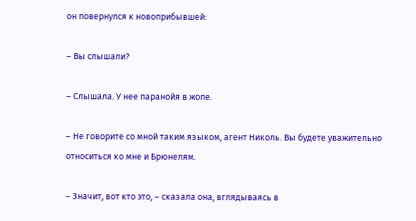он повернулся к новоприбывшей:

– Вы слышали?

– Слышала. У нее паранойя в жопе.

– Не говорите со мной таким языком, агент Николь. Вы будете уважительно относиться ко мне и Брюнелям.

– Значит, вот кто это, – сказала она, вглядываясь в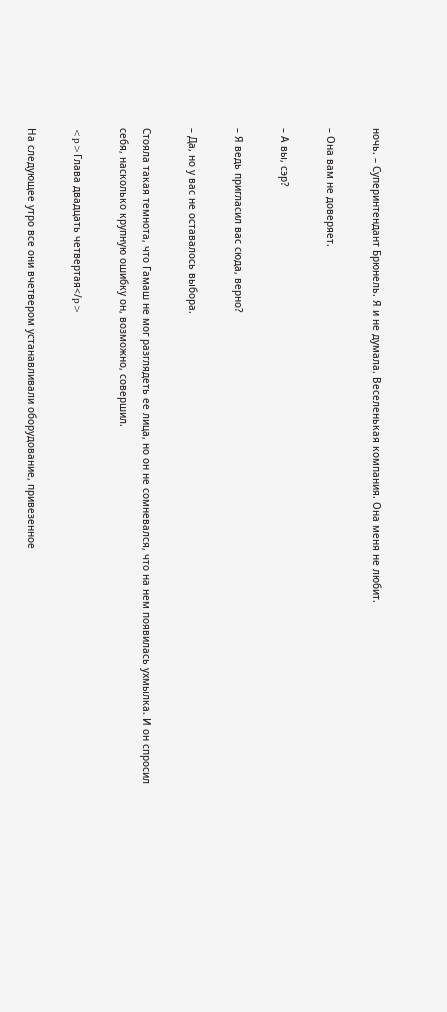ночь. – Суперинтендант Брюнель. Я и не думала. Веселенькая компания. Она меня не любит.

– Она вам не доверяет.

– А вы, сэр?

– Я ведь пригласил вас сюда, верно?

– Да, но у вас не оставалось выбора.

Стояла такая темнота, что Гамаш не мог разглядеть ее лица, но он не сомневался, что на нем появилась ухмылка. И он спросил себя, насколько крупную ошибку он, возможно, совершил.

<p>Глава двадцать четвертая</p>

На следующее утро все они вчетвером устанавливали оборудование, привезенное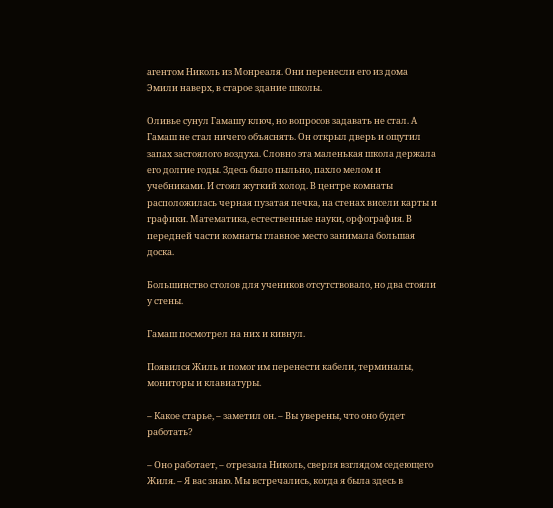агентом Николь из Монреаля. Они перенесли его из дома Эмили наверх, в старое здание школы.

Оливье сунул Гамашу ключ, но вопросов задавать не стал. А Гамаш не стал ничего объяснять. Он открыл дверь и ощутил запах застоялого воздуха. Словно эта маленькая школа держала его долгие годы. Здесь было пыльно, пахло мелом и учебниками. И стоял жуткий холод. В центре комнаты расположилась черная пузатая печка, на стенах висели карты и графики. Математика, естественные науки, орфография. В передней части комнаты главное место занимала большая доска.

Большинство столов для учеников отсутствовало, но два стояли у стены.

Гамаш посмотрел на них и кивнул.

Появился Жиль и помог им перенести кабели, терминалы, мониторы и клавиатуры.

– Какое старье, – заметил он. – Вы уверены, что оно будет работать?

– Оно работает, – отрезала Николь, сверля взглядом седеющего Жиля. – Я вас знаю. Мы встречались, когда я была здесь в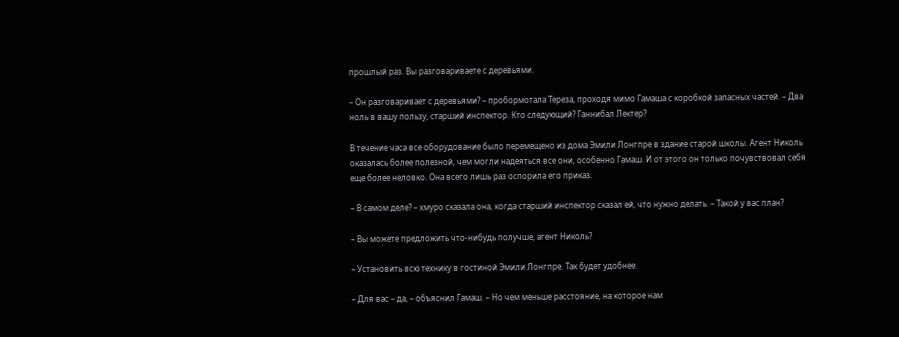прошлый раз. Вы разговариваете с деревьями.

– Он разговаривает с деревьями? – пробормотала Тереза, проходя мимо Гамаша с коробкой запасных частей. – Два ноль в вашу пользу, старший инспектор. Кто следующий? Ганнибал Лектер?

В течение часа все оборудование было перемещено из дома Эмили Лонгпре в здание старой школы. Агент Николь оказалась более полезной, чем могли надеяться все они, особенно Гамаш. И от этого он только почувствовал себя еще более неловко. Она всего лишь раз оспорила его приказ.

– В самом деле? – хмуро сказала она, когда старший инспектор сказал ей, что нужно делать. – Такой у вас план?

– Вы можете предложить что-нибудь получше, агент Николь?

– Установить всю технику в гостиной Эмили Лонгпре. Так будет удобнее.

– Для вас – да, – объяснил Гамаш. – Но чем меньше расстояние, на которое нам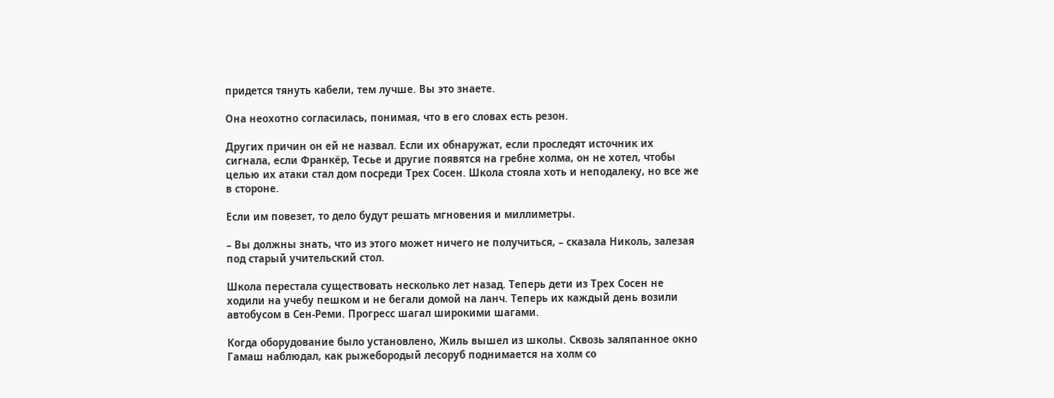придется тянуть кабели, тем лучше. Вы это знаете.

Она неохотно согласилась, понимая, что в его словах есть резон.

Других причин он ей не назвал. Если их обнаружат, если проследят источник их сигнала, если Франкёр, Тесье и другие появятся на гребне холма, он не хотел, чтобы целью их атаки стал дом посреди Трех Сосен. Школа стояла хоть и неподалеку, но все же в стороне.

Если им повезет, то дело будут решать мгновения и миллиметры.

– Вы должны знать, что из этого может ничего не получиться, – сказала Николь, залезая под старый учительский стол.

Школа перестала существовать несколько лет назад. Теперь дети из Трех Сосен не ходили на учебу пешком и не бегали домой на ланч. Теперь их каждый день возили автобусом в Сен-Реми. Прогресс шагал широкими шагами.

Когда оборудование было установлено, Жиль вышел из школы. Сквозь заляпанное окно Гамаш наблюдал, как рыжебородый лесоруб поднимается на холм со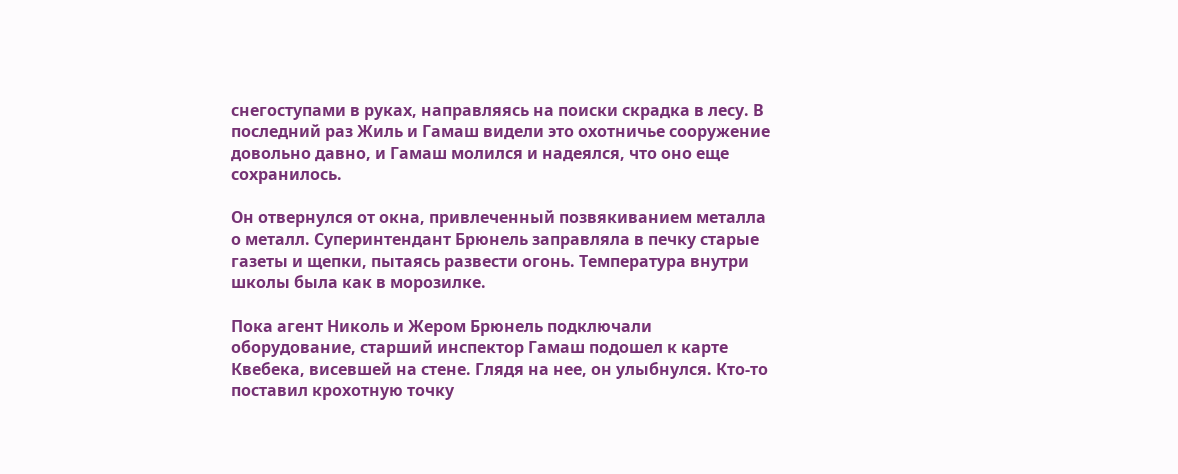снегоступами в руках, направляясь на поиски скрадка в лесу. В последний раз Жиль и Гамаш видели это охотничье сооружение довольно давно, и Гамаш молился и надеялся, что оно еще сохранилось.

Он отвернулся от окна, привлеченный позвякиванием металла о металл. Суперинтендант Брюнель заправляла в печку старые газеты и щепки, пытаясь развести огонь. Температура внутри школы была как в морозилке.

Пока агент Николь и Жером Брюнель подключали оборудование, старший инспектор Гамаш подошел к карте Квебека, висевшей на стене. Глядя на нее, он улыбнулся. Кто-то поставил крохотную точку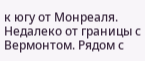к югу от Монреаля. Недалеко от границы с Вермонтом. Рядом с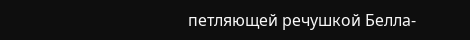петляющей речушкой Белла-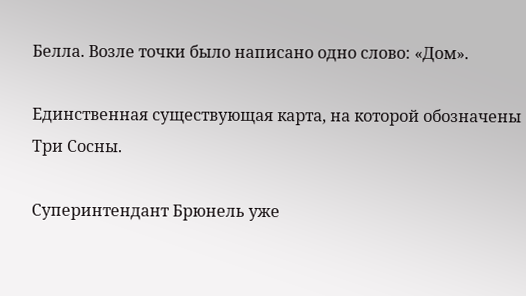Белла. Возле точки было написано одно слово: «Дом».

Единственная существующая карта, на которой обозначены Три Сосны.

Суперинтендант Брюнель уже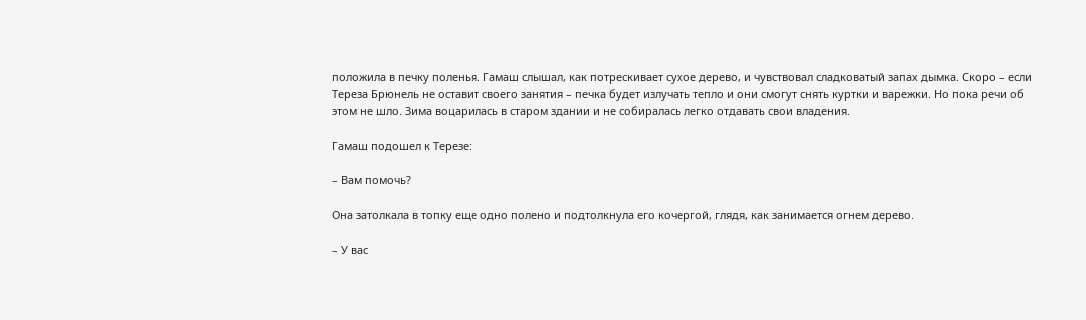положила в печку поленья. Гамаш слышал, как потрескивает сухое дерево, и чувствовал сладковатый запах дымка. Скоро – если Тереза Брюнель не оставит своего занятия – печка будет излучать тепло и они смогут снять куртки и варежки. Но пока речи об этом не шло. Зима воцарилась в старом здании и не собиралась легко отдавать свои владения.

Гамаш подошел к Терезе:

– Вам помочь?

Она затолкала в топку еще одно полено и подтолкнула его кочергой, глядя, как занимается огнем дерево.

– У вас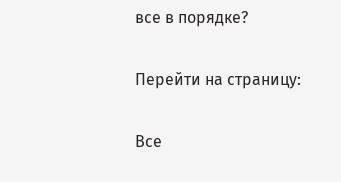все в порядке?

Перейти на страницу:

Все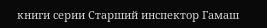книги серии Старший инспектор Гамаш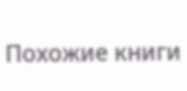Похожие книги